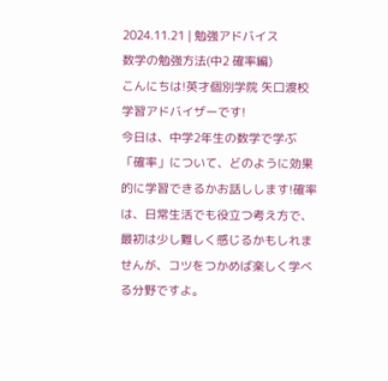2024.11.21 | 勉強アドバイス
数学の勉強方法(中2 確率編)
こんにちは!英才個別学院 矢口渡校学習アドバイザーです!
今日は、中学2年生の数学で学ぶ「確率」について、どのように効果的に学習できるかお話しします!確率は、日常生活でも役立つ考え方で、最初は少し難しく感じるかもしれませんが、コツをつかめば楽しく学べる分野ですよ。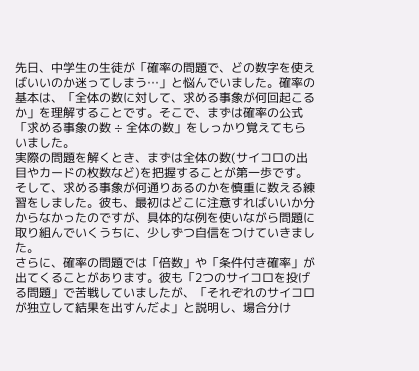先日、中学生の生徒が「確率の問題で、どの数字を使えばいいのか迷ってしまう…」と悩んでいました。確率の基本は、「全体の数に対して、求める事象が何回起こるか」を理解することです。そこで、まずは確率の公式「求める事象の数 ÷ 全体の数」をしっかり覚えてもらいました。
実際の問題を解くとき、まずは全体の数(サイコロの出目やカードの枚数など)を把握することが第一歩です。そして、求める事象が何通りあるのかを慎重に数える練習をしました。彼も、最初はどこに注意すればいいか分からなかったのですが、具体的な例を使いながら問題に取り組んでいくうちに、少しずつ自信をつけていきました。
さらに、確率の問題では「倍数」や「条件付き確率」が出てくることがあります。彼も「2つのサイコロを投げる問題」で苦戦していましたが、「それぞれのサイコロが独立して結果を出すんだよ」と説明し、場合分け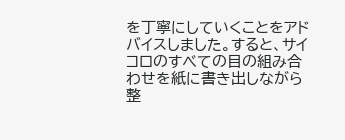を丁寧にしていくことをアドバイスしました。すると、サイコロのすべての目の組み合わせを紙に書き出しながら整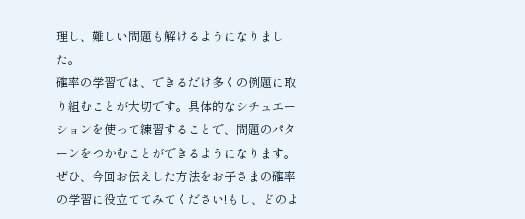理し、難しい問題も解けるようになりました。
確率の学習では、できるだけ多くの例題に取り組むことが大切です。具体的なシチュエーションを使って練習することで、問題のパターンをつかむことができるようになります。
ぜひ、今回お伝えした方法をお子さまの確率の学習に役立ててみてください!もし、どのよ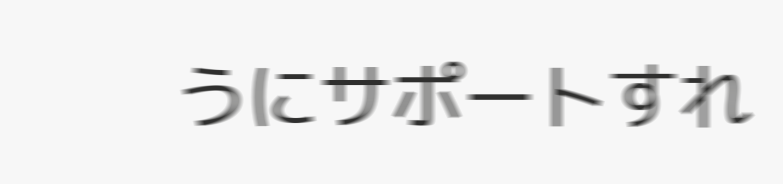うにサポートすれ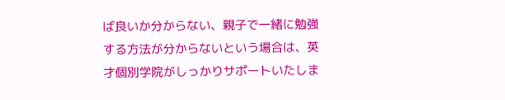ば良いか分からない、親子で一緒に勉強する方法が分からないという場合は、英才個別学院がしっかりサポートいたしま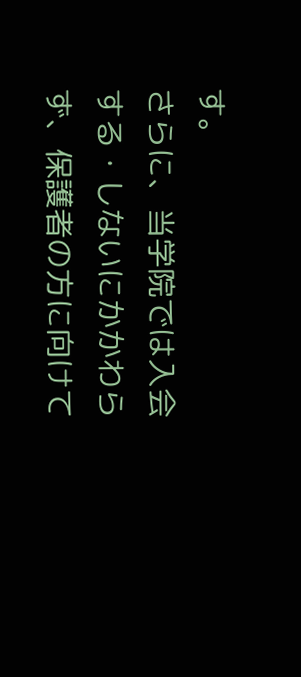す。
さらに、当学院では入会する・しないにかかわらず、保護者の方に向けて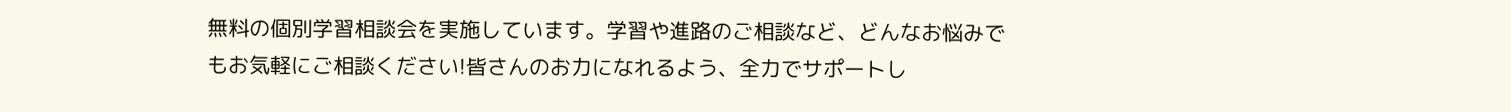無料の個別学習相談会を実施しています。学習や進路のご相談など、どんなお悩みでもお気軽にご相談ください!皆さんのお力になれるよう、全力でサポートし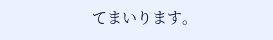てまいります。